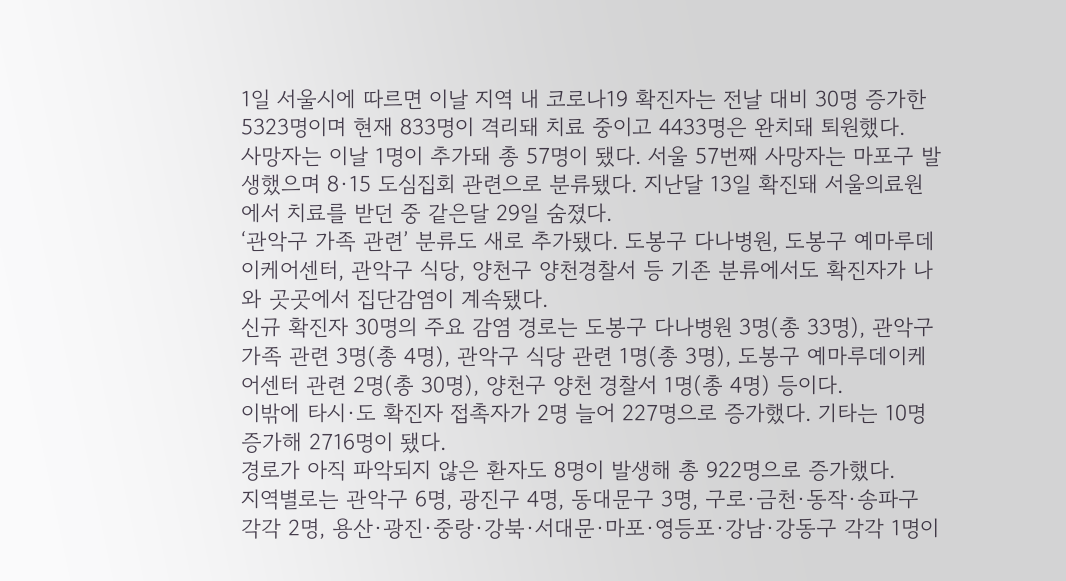1일 서울시에 따르면 이날 지역 내 코로나19 확진자는 전날 대비 30명 증가한 5323명이며 현재 833명이 격리돼 치료 중이고 4433명은 완치돼 퇴원했다.
사망자는 이날 1명이 추가돼 총 57명이 됐다. 서울 57번째 사망자는 마포구 발생했으며 8·15 도심집회 관련으로 분류됐다. 지난달 13일 확진돼 서울의료원에서 치료를 받던 중 같은달 29일 숨졌다.
‘관악구 가족 관련’ 분류도 새로 추가됐다. 도봉구 다나병원, 도봉구 예마루데이케어센터, 관악구 식당, 양천구 양천경찰서 등 기존 분류에서도 확진자가 나와 곳곳에서 집단감염이 계속됐다.
신규 확진자 30명의 주요 감염 경로는 도봉구 다나병원 3명(총 33명), 관악구 가족 관련 3명(총 4명), 관악구 식당 관련 1명(총 3명), 도봉구 예마루데이케어센터 관련 2명(총 30명), 양천구 양천 경찰서 1명(총 4명) 등이다.
이밖에 타시·도 확진자 접촉자가 2명 늘어 227명으로 증가했다. 기타는 10명 증가해 2716명이 됐다.
경로가 아직 파악되지 않은 환자도 8명이 발생해 총 922명으로 증가했다.
지역별로는 관악구 6명, 광진구 4명, 동대문구 3명, 구로·금천·동작·송파구 각각 2명, 용산·광진·중랑·강북·서대문·마포·영등포·강남·강동구 각각 1명이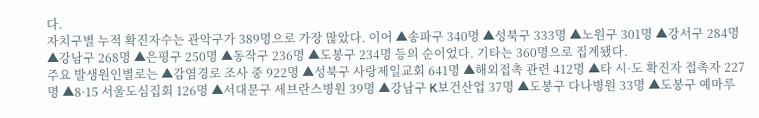다.
자치구별 누적 확진자수는 관악구가 389명으로 가장 많았다. 이어 ▲송파구 340명 ▲성북구 333명 ▲노원구 301명 ▲강서구 284명 ▲강남구 268명 ▲은평구 250명 ▲동작구 236명 ▲도봉구 234명 등의 순이었다. 기타는 360명으로 집계됐다.
주요 발생원인별로는 ▲감염경로 조사 중 922명 ▲성북구 사랑제일교회 641명 ▲해외접촉 관련 412명 ▲타 시·도 확진자 접촉자 227명 ▲8·15 서울도심집회 126명 ▲서대문구 세브란스병원 39명 ▲강남구 K보건산업 37명 ▲도봉구 다나병원 33명 ▲도봉구 예마루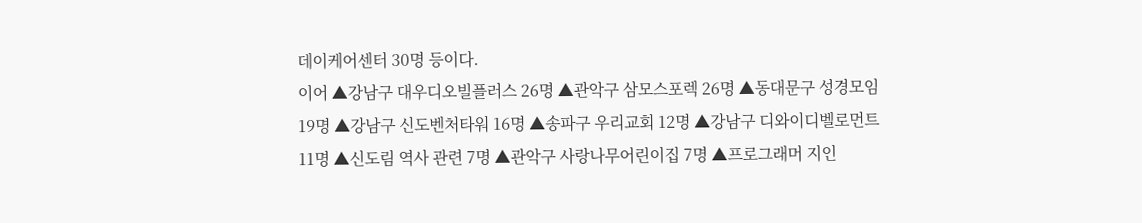데이케어센터 30명 등이다.
이어 ▲강남구 대우디오빌플러스 26명 ▲관악구 삼모스포렉 26명 ▲동대문구 성경모임 19명 ▲강남구 신도벤처타워 16명 ▲송파구 우리교회 12명 ▲강남구 디와이디벨로먼트 11명 ▲신도림 역사 관련 7명 ▲관악구 사랑나무어린이집 7명 ▲프로그래머 지인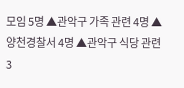모임 5명 ▲관악구 가족 관련 4명 ▲양천경찰서 4명 ▲관악구 식당 관련 3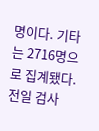명이다. 기타는 2716명으로 집계됐다.
전일 검사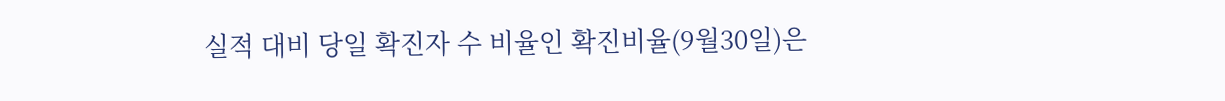실적 대비 당일 확진자 수 비율인 확진비율(9월30일)은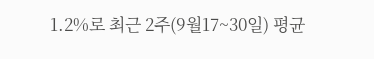1.2%로 최근 2주(9월17~30일) 평균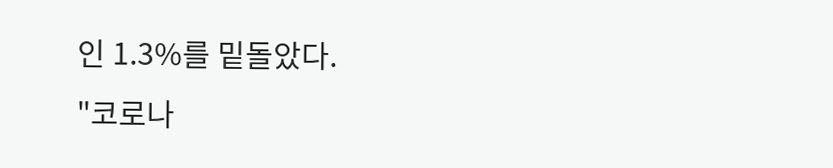인 1.3%를 밑돌았다.
"코로나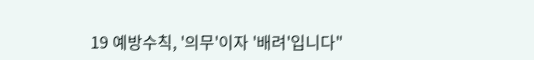19 예방수칙, '의무'이자 '배려'입니다"